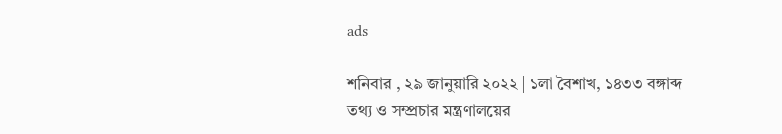ads

শনিবার , ২৯ জানুয়ারি ২০২২ | ১লা বৈশাখ, ১৪৩৩ বঙ্গাব্দ
তথ্য ও সম্প্রচার মন্ত্রণালয়ের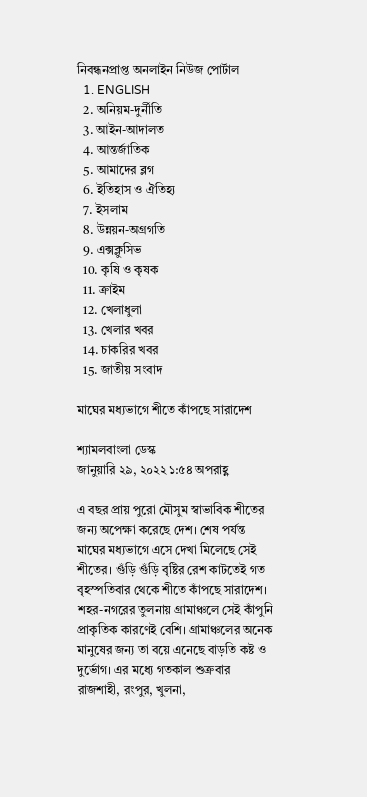নিবন্ধনপ্রাপ্ত অনলাইন নিউজ পোর্টাল
  1. ENGLISH
  2. অনিয়ম-দুর্নীতি
  3. আইন-আদালত
  4. আন্তর্জাতিক
  5. আমাদের ব্লগ
  6. ইতিহাস ও ঐতিহ্য
  7. ইসলাম
  8. উন্নয়ন-অগ্রগতি
  9. এক্সক্লুসিভ
  10. কৃষি ও কৃষক
  11. ক্রাইম
  12. খেলাধুলা
  13. খেলার খবর
  14. চাকরির খবর
  15. জাতীয় সংবাদ

মাঘের মধ্যভাগে শীতে কাঁপছে সারাদেশ

শ্যামলবাংলা ডেস্ক
জানুয়ারি ২৯, ২০২২ ১:৫৪ অপরাহ্ণ

এ বছর প্রায় পুরো মৌসুম স্বাভাবিক শীতের জন্য অপেক্ষা করেছে দেশ। শেষ পর্যন্ত মাঘের মধ্যভাগে এসে দেখা মিলেছে সেই শীতের। গুঁড়ি গুঁড়ি বৃষ্টির রেশ কাটতেই গত বৃহস্পতিবার থেকে শীতে কাঁপছে সারাদেশ। শহর-নগরের তুলনায় গ্রামাঞ্চলে সেই কাঁপুনি প্রাকৃতিক কারণেই বেশি। গ্রামাঞ্চলের অনেক মানুষের জন্য তা বয়ে এনেছে বাড়তি কষ্ট ও দুর্ভোগ। এর মধ্যে গতকাল শুক্রবার রাজশাহী, রংপুর, খুলনা,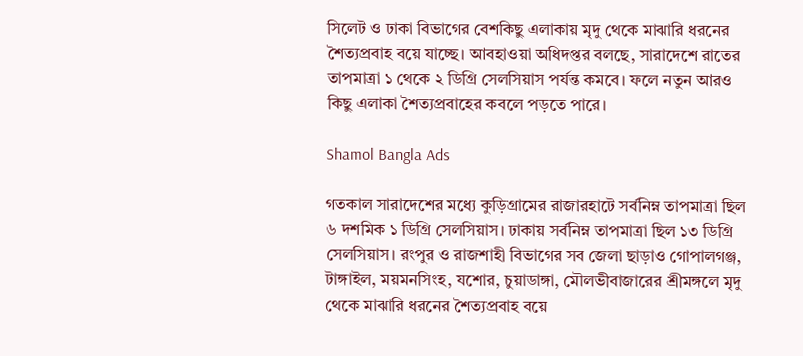সিলেট ও ঢাকা বিভাগের বেশকিছু এলাকায় মৃদু থেকে মাঝারি ধরনের শৈত্যপ্রবাহ বয়ে যাচ্ছে। আবহাওয়া অধিদপ্তর বলছে, সারাদেশে রাতের তাপমাত্রা ১ থেকে ২ ডিগ্রি সেলসিয়াস পর্যন্ত কমবে। ফলে নতুন আরও কিছু এলাকা শৈত্যপ্রবাহের কবলে পড়তে পারে।

Shamol Bangla Ads

গতকাল সারাদেশের মধ্যে কুড়িগ্রামের রাজারহাটে সর্বনিম্ন তাপমাত্রা ছিল ৬ দশমিক ১ ডিগ্রি সেলসিয়াস। ঢাকায় সর্বনিম্ন তাপমাত্রা ছিল ১৩ ডিগ্রি সেলসিয়াস। রংপুর ও রাজশাহী বিভাগের সব জেলা ছাড়াও গোপালগঞ্জ, টাঙ্গাইল, ময়মনসিংহ, যশোর, চুয়াডাঙ্গা, মৌলভীবাজারের শ্রীমঙ্গলে মৃদু থেকে মাঝারি ধরনের শৈত্যপ্রবাহ বয়ে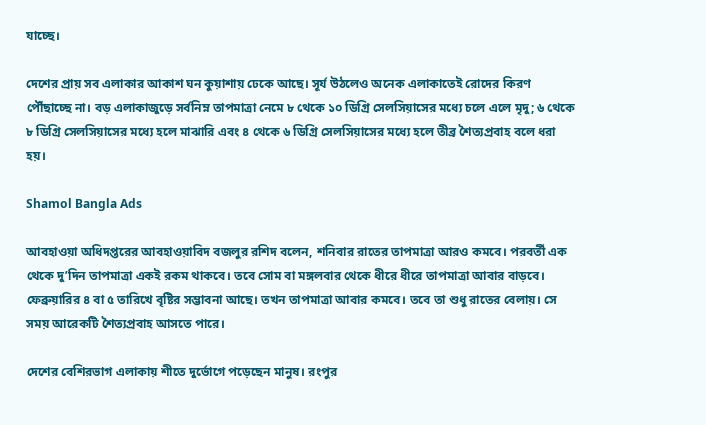যাচ্ছে।

দেশের প্রায় সব এলাকার আকাশ ঘন কুয়াশায় ঢেকে আছে। সূর্য উঠলেও অনেক এলাকাতেই রোদের কিরণ পৌঁছাচ্ছে না। বড় এলাকাজুড়ে সর্বনিম্ন তাপমাত্রা নেমে ৮ থেকে ১০ ডিগ্রি সেলসিয়াসের মধ্যে চলে এলে মৃদু; ৬ থেকে ৮ ডিগ্রি সেলসিয়াসের মধ্যে হলে মাঝারি এবং ৪ থেকে ৬ ডিগ্রি সেলসিয়াসের মধ্যে হলে তীব্র শৈত্যপ্রবাহ বলে ধরা হয়।

Shamol Bangla Ads

আবহাওয়া অধিদপ্তরের আবহাওয়াবিদ বজলুর রশিদ বলেন, শনিবার রাতের তাপমাত্রা আরও কমবে। পরবর্তী এক থেকে দু’দিন তাপমাত্রা একই রকম থাকবে। তবে সোম বা মঙ্গলবার থেকে ধীরে ধীরে তাপমাত্রা আবার বাড়বে। ফেব্রুয়ারির ৪ বা ৫ তারিখে বৃষ্টির সম্ভাবনা আছে। তখন তাপমাত্রা আবার কমবে। তবে তা শুধু রাতের বেলায়। সে সময় আরেকটি শৈত্যপ্রবাহ আসতে পারে।

দেশের বেশিরভাগ এলাকায় শীতে দুর্ভোগে পড়েছেন মানুষ। রংপুর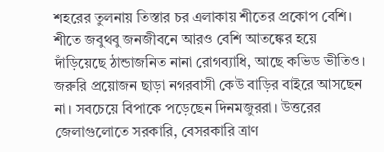শহরের তুলনায় তিস্তার চর এলাকায় শীতের প্রকোপ বেশি। শীতে জবুথবু জনজীবনে আরও বেশি আতঙ্কের হয়ে দাঁড়িয়েছে ঠান্ডাজনিত নানা রোগব্যাধি, আছে কভিড ভীতিও। জরুরি প্রয়োজন ছাড়া নগরবাসী কেউ বাড়ির বাইরে আসছেন না। সবচেয়ে বিপাকে পড়েছেন দিনমজুররা। উত্তরের জেলাগুলোতে সরকারি, বেসরকারি ত্রাণ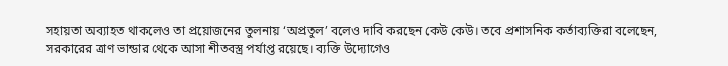সহায়তা অব্যাহত থাকলেও তা প্রয়োজনের তুলনায় ‘অপ্রতুল’ বলেও দাবি করছেন কেউ কেউ। তবে প্রশাসনিক কর্তাব্যক্তিরা বলেছেন, সরকারের ত্রাণ ভান্ডার থেকে আসা শীতবস্ত্র পর্যাপ্ত রয়েছে। ব্যক্তি উদ্যোগেও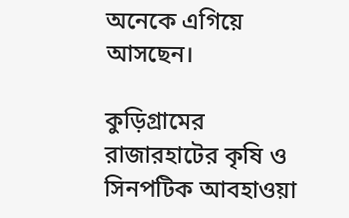অনেকে এগিয়ে আসছেন।

কুড়িগ্রামের রাজারহাটের কৃষি ও সিনপটিক আবহাওয়া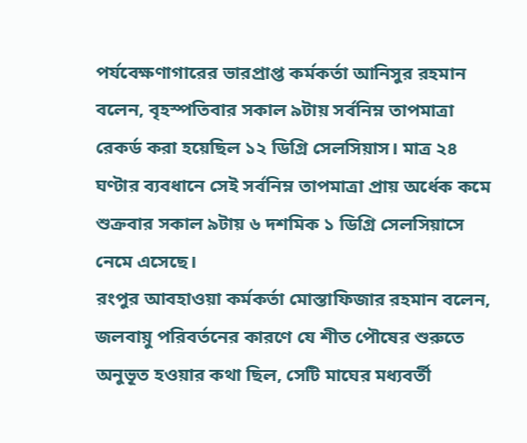পর্যবেক্ষণাগারের ভারপ্রাপ্ত কর্মকর্তা আনিসুর রহমান বলেন, বৃহস্পতিবার সকাল ৯টায় সর্বনিম্ন তাপমাত্রা রেকর্ড করা হয়েছিল ১২ ডিগ্রি সেলসিয়াস। মাত্র ২৪ ঘণ্টার ব্যবধানে সেই সর্বনিম্ন তাপমাত্রা প্রায় অর্ধেক কমে শুক্রবার সকাল ৯টায় ৬ দশমিক ১ ডিগ্রি সেলসিয়াসে নেমে এসেছে।
রংপুর আবহাওয়া কর্মকর্তা মোস্তাফিজার রহমান বলেন, জলবায়ু পরিবর্তনের কারণে যে শীত পৌষের শুরুতে অনুভূত হওয়ার কথা ছিল, সেটি মাঘের মধ্যবর্তী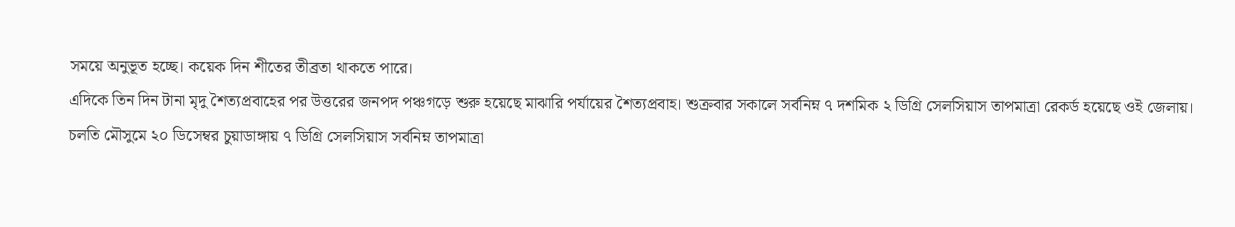সময়ে অনুভূত হচ্ছে। কয়েক দিন শীতের তীব্রতা থাকতে পারে।
এদিকে তিন দিন টানা মৃদু শৈত্যপ্রবাহের পর উত্তরের জনপদ পঞ্চগড়ে শুরু হয়েছে মাঝারি পর্যায়ের শৈত্যপ্রবাহ। শুক্রবার সকালে সর্বনিম্ন ৭ দশমিক ২ ডিগ্রি সেলসিয়াস তাপমাত্রা রেকর্ড হয়েছে ওই জেলায়।
চলতি মৌসুমে ২০ ডিসেম্বর চুয়াডাঙ্গায় ৭ ডিগ্রি সেলসিয়াস সর্বনিম্ন তাপমাত্রা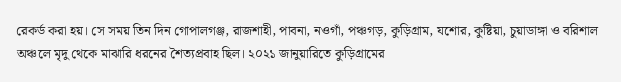রেকর্ড করা হয়। সে সময় তিন দিন গোপালগঞ্জ, রাজশাহী, পাবনা, নওগাঁ, পঞ্চগড়, কুড়িগ্রাম, যশোর, কুষ্টিয়া, চুয়াডাঙ্গা ও বরিশাল অঞ্চলে মৃদু থেকে মাঝারি ধরনের শৈত্যপ্রবাহ ছিল। ২০২১ জানুয়ারিতে কুড়িগ্রামের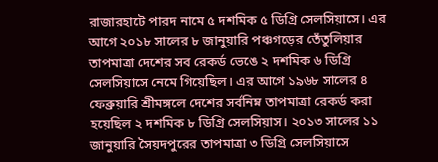রাজারহাটে পারদ নামে ৫ দশমিক ৫ ডিগ্রি সেলসিয়াসে। এর আগে ২০১৮ সালের ৮ জানুয়ারি পঞ্চগড়ের তেঁতুলিয়ার তাপমাত্রা দেশের সব রেকর্ড ভেঙে ২ দশমিক ৬ ডিগ্রি সেলসিয়াসে নেমে গিয়েছিল। এর আগে ১৯৬৮ সালের ৪ ফেব্রুয়ারি শ্রীমঙ্গলে দেশের সর্বনিম্ন তাপমাত্রা রেকর্ড করা হয়েছিল ২ দশমিক ৮ ডিগ্রি সেলসিয়াস। ২০১৩ সালের ১১ জানুয়ারি সৈয়দপুরের তাপমাত্রা ৩ ডিগ্রি সেলসিয়াসে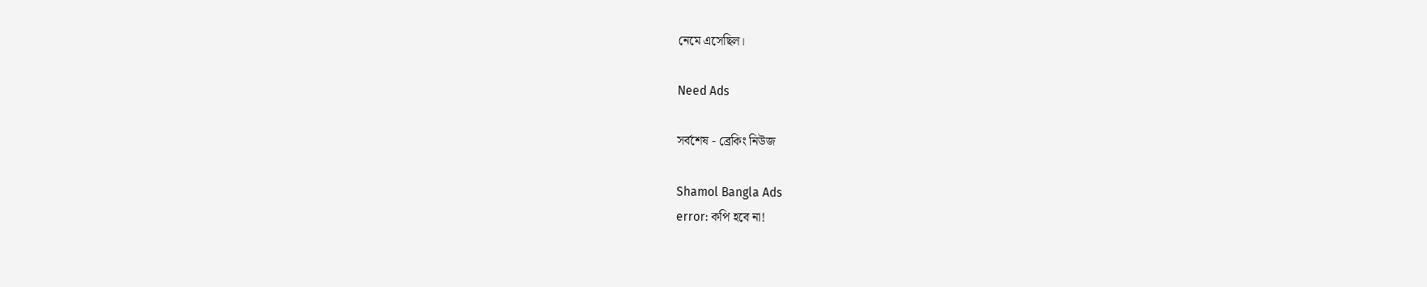নেমে এসেছিল।

Need Ads

সর্বশেষ - ব্রেকিং নিউজ

Shamol Bangla Ads
error: কপি হবে না!